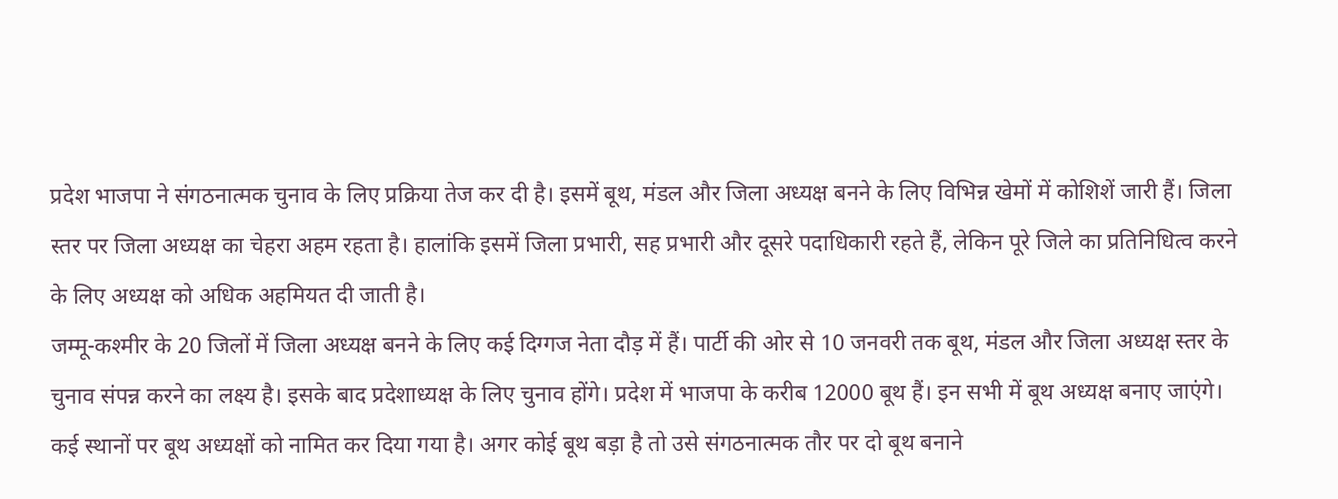प्रदेश भाजपा ने संगठनात्मक चुनाव के लिए प्रक्रिया तेज कर दी है। इसमें बूथ, मंडल और जिला अध्यक्ष बनने के लिए विभिन्न खेमों में कोशिशें जारी हैं। जिला स्तर पर जिला अध्यक्ष का चेहरा अहम रहता है। हालांकि इसमें जिला प्रभारी, सह प्रभारी और दूसरे पदाधिकारी रहते हैं, लेकिन पूरे जिले का प्रतिनिधित्व करने के लिए अध्यक्ष को अधिक अहमियत दी जाती है।
जम्मू-कश्मीर के 20 जिलों में जिला अध्यक्ष बनने के लिए कई दिग्गज नेता दौड़ में हैं। पार्टी की ओर से 10 जनवरी तक बूथ, मंडल और जिला अध्यक्ष स्तर के चुनाव संपन्न करने का लक्ष्य है। इसके बाद प्रदेशाध्यक्ष के लिए चुनाव होंगे। प्रदेश में भाजपा के करीब 12000 बूथ हैं। इन सभी में बूथ अध्यक्ष बनाए जाएंगे। कई स्थानों पर बूथ अध्यक्षों को नामित कर दिया गया है। अगर कोई बूथ बड़ा है तो उसे संगठनात्मक तौर पर दो बूथ बनाने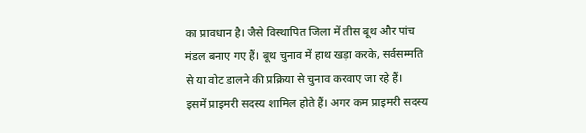का प्रावधान है। जैसे विस्थापित जिला में तीस बूथ और पांच मंडल बनाए गए हैं। बूथ चुनाव में हाथ खड़ा करके, सर्वसम्मति से या वोट डालने की प्रक्रिया से चुनाव करवाए जा रहे हैं।
इसमें प्राइमरी सदस्य शामिल होते हैं। अगर कम प्राइमरी सदस्य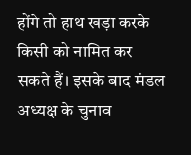होंगे तो हाथ खड़ा करके किसी को नामित कर सकते हैं। इसके बाद मंडल अध्यक्ष के चुनाव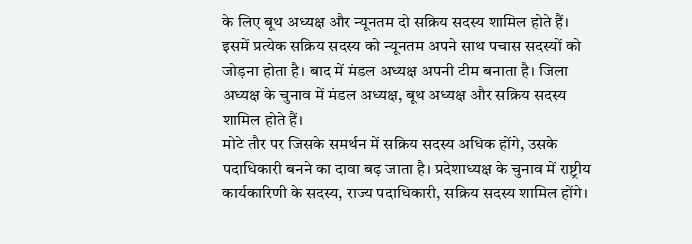के लिए बूथ अध्यक्ष और न्यूनतम दो सक्रिय सदस्य शामिल होते हैं। इसमें प्रत्येक सक्रिय सदस्य को न्यूनतम अपने साथ पचास सदस्यों को जोड़ना होता है। बाद में मंडल अध्यक्ष अपनी टीम बनाता है। जिला अध्यक्ष के चुनाव में मंडल अध्यक्ष, बूथ अध्यक्ष और सक्रिय सदस्य शामिल होते हैं।
मोटे तौर पर जिसके समर्थन में सक्रिय सदस्य अधिक होंगे, उसके पदाधिकारी बनने का दावा बढ़ जाता है। प्रदेशाध्यक्ष के चुनाव में राष्ट्रीय कार्यकारिणी के सदस्य, राज्य पदाधिकारी, सक्रिय सदस्य शामिल होंगे।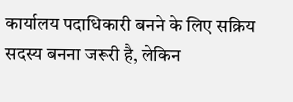कार्यालय पदाधिकारी बनने के लिए सक्रिय सदस्य बनना जरूरी है, लेकिन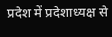प्रदेश में प्रदेशाध्यक्ष से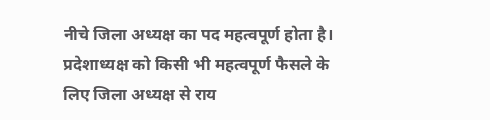नीचे जिला अध्यक्ष का पद महत्वपूर्ण होता है। प्रदेशाध्यक्ष को किसी भी महत्वपूर्ण फैसले के लिए जिला अध्यक्ष से राय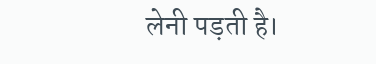लेनी पड़ती है।